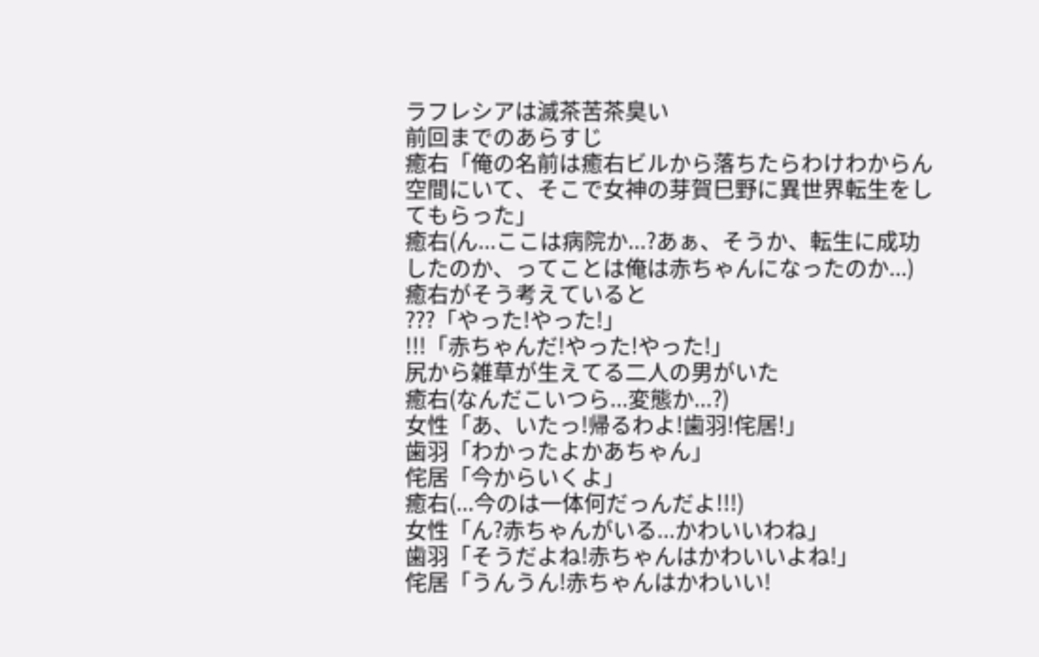ラフレシアは滅茶苦茶臭い
前回までのあらすじ
癒右「俺の名前は癒右ビルから落ちたらわけわからん空間にいて、そこで女神の芽賀巳野に異世界転生をしてもらった」
癒右(ん...ここは病院か...?あぁ、そうか、転生に成功したのか、ってことは俺は赤ちゃんになったのか...)
癒右がそう考えていると
???「やった!やった!」
!!!「赤ちゃんだ!やった!やった!」
尻から雑草が生えてる二人の男がいた
癒右(なんだこいつら...変態か...?)
女性「あ、いたっ!帰るわよ!歯羽!侘居!」
歯羽「わかったよかあちゃん」
侘居「今からいくよ」
癒右(...今のは一体何だっんだよ!!!)
女性「ん?赤ちゃんがいる...かわいいわね」
歯羽「そうだよね!赤ちゃんはかわいいよね!」
侘居「うんうん!赤ちゃんはかわいい!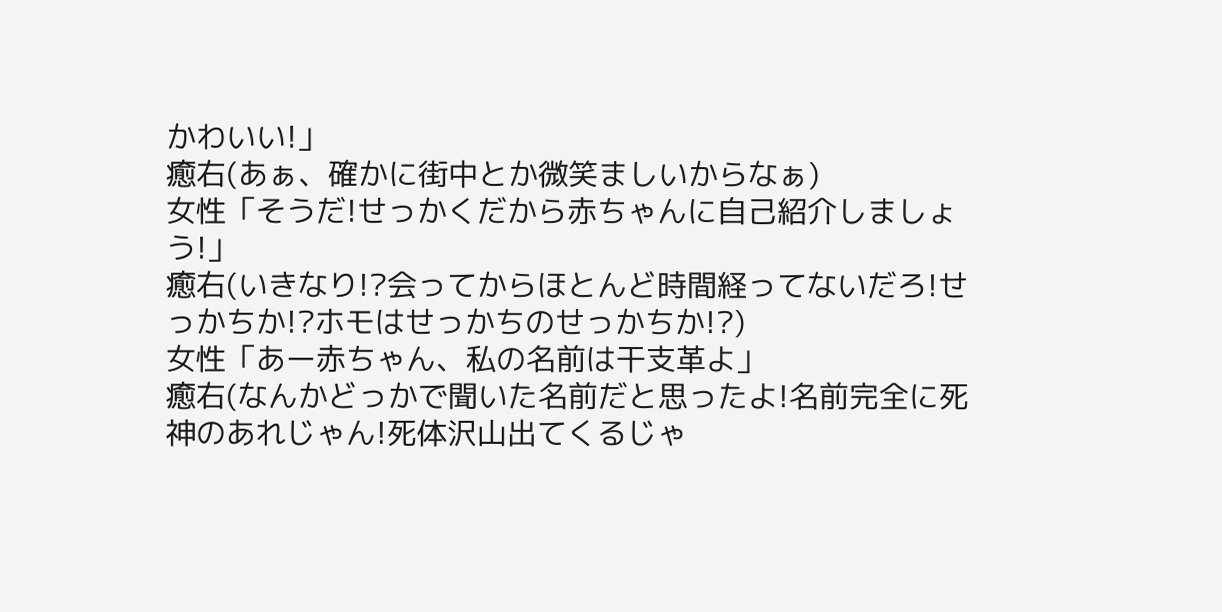かわいい!」
癒右(あぁ、確かに街中とか微笑ましいからなぁ)
女性「そうだ!せっかくだから赤ちゃんに自己紹介しましょう!」
癒右(いきなり!?会ってからほとんど時間経ってないだろ!せっかちか!?ホモはせっかちのせっかちか!?)
女性「あー赤ちゃん、私の名前は干支革よ」
癒右(なんかどっかで聞いた名前だと思ったよ!名前完全に死神のあれじゃん!死体沢山出てくるじゃ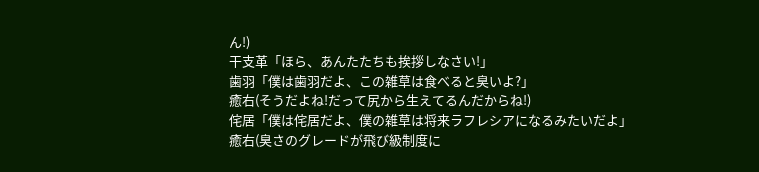ん!)
干支革「ほら、あんたたちも挨拶しなさい!」
歯羽「僕は歯羽だよ、この雑草は食べると臭いよ?」
癒右(そうだよね!だって尻から生えてるんだからね!)
侘居「僕は侘居だよ、僕の雑草は将来ラフレシアになるみたいだよ」
癒右(臭さのグレードが飛び級制度に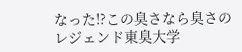なった!?この臭さなら臭さのレジェンド東臭大学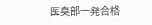医臭部一発合格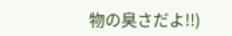物の臭さだよ!!)